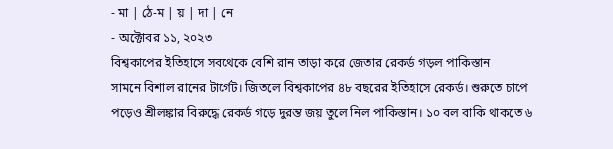- মা | ঠে-ম | য় | দা | নে
- অক্টোবর ১১, ২০২৩
বিশ্বকাপের ইতিহাসে সবথেকে বেশি রান তাড়া করে জেতার রেকর্ড গড়ল পাকিস্তান
সামনে বিশাল রানের টার্গেট। জিতলে বিশ্বকাপের ৪৮ বছরের ইতিহাসে রেকর্ড। শুরুতে চাপে পড়েও শ্রীলঙ্কার বিরুদ্ধে রেকর্ড গড়ে দুরন্ত জয় তুলে নিল পাকিস্তান। ১০ বল বাকি থাকতে ৬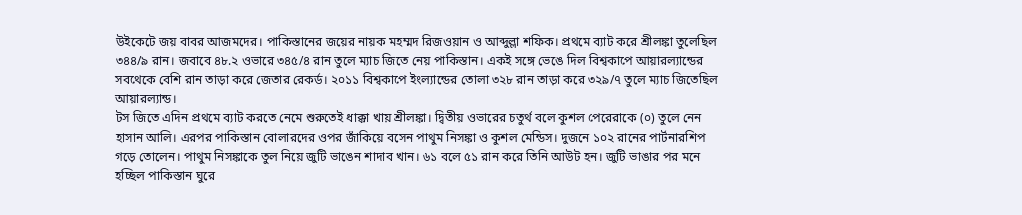উইকেটে জয় বাবর আজমদের। পাকিস্তানের জয়ের নায়ক মহম্মদ রিজওয়ান ও আব্দুল্লা শফিক। প্রথমে ব্যাট করে শ্রীলঙ্কা তুলেছিল ৩৪৪/৯ রান। জবাবে ৪৮.২ ওভারে ৩৪৫/৪ রান তুলে ম্যাচ জিতে নেয় পাকিস্তান। একই সঙ্গে ভেঙে দিল বিশ্বকাপে আয়ারল্যান্ডের সবথেকে বেশি রান তাড়া করে জেতার রেকর্ড। ২০১১ বিশ্বকাপে ইংল্যান্ডের তোলা ৩২৮ রান তাড়া করে ৩২৯/৭ তুলে ম্যাচ জিতেছিল আয়ারল্যান্ড।
টস জিতে এদিন প্রথমে ব্যাট করতে নেমে শুরুতেই ধাক্কা খায় শ্রীলঙ্কা। দ্বিতীয় ওভারের চতুর্থ বলে কুশল পেরেরাকে (০) তুলে নেন হাসান আলি। এরপর পাকিস্তান বোলারদের ওপর জাঁকিয়ে বসেন পাথুম নিসঙ্কা ও কুশল মেন্ডিস। দুজনে ১০২ রানের পার্টনারশিপ গড়ে তোলেন। পাথুম নিসঙ্কাকে তুল নিয়ে জুটি ভাঙেন শাদাব খান। ৬১ বলে ৫১ রান করে তিনি আউট হন। জুটি ভাঙার পর মনে হচ্ছিল পাকিস্তান ঘুরে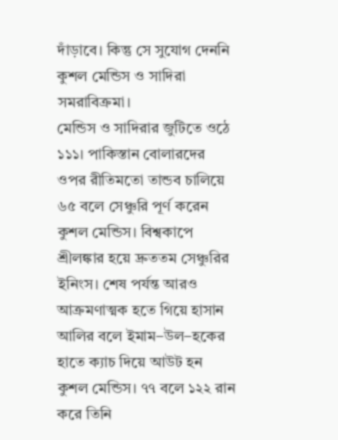দাঁড়াবে। কিন্তু সে সুযোগ দেননি কুশল মেন্ডিস ও সাদিরা সমরাবিক্রমা।
মেন্ডিস ও সাদিরার জুটিতে ওঠে ১১১। পাকিস্তান বোলারদের ওপর রীতিমতো তান্ডব চালিয়ে ৬৫ বলে সেঞ্চুরি পূর্ণ করেন কুশল মেন্ডিস। বিশ্বকাপে শ্রীলঙ্কার হয়ে দ্রুততম সেঞ্চুরির ইনিংস। শেষ পর্যন্ত আরও আক্রমণাত্মক হতে গিয়ে হাসান আলির বলে ইমাম–উল–হকের হাতে ক্যাচ দিয়ে আউট হন কুশল মেন্ডিস। ৭৭ বলে ১২২ রান করে তিনি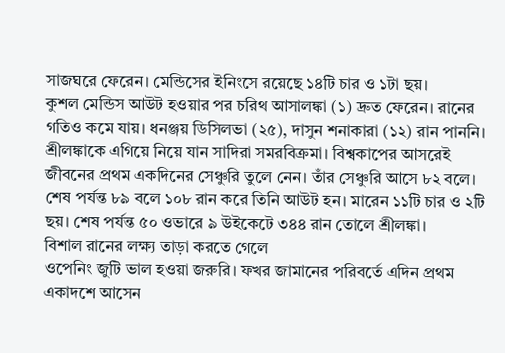সাজঘরে ফেরেন। মেন্ডিসের ইনিংসে রয়েছে ১৪টি চার ও ১টা ছয়।
কুশল মেন্ডিস আউট হওয়ার পর চরিথ আসালঙ্কা (১) দ্রুত ফেরেন। রানের গতিও কমে যায়। ধনঞ্জয় ডিসিলভা (২৫), দাসুন শনাকারা (১২) রান পাননি। শ্রীলঙ্কাকে এগিয়ে নিয়ে যান সাদিরা সমরবিক্রমা। বিশ্বকাপের আসরেই জীবনের প্রথম একদিনের সেঞ্চুরি তুলে নেন। তাঁর সেঞ্চুরি আসে ৮২ বলে। শেষ পর্যন্ত ৮৯ বলে ১০৮ রান করে তিনি আউট হন। মারেন ১১টি চার ও ২টি ছয়। শেষ পর্যন্ত ৫০ ওভারে ৯ উইকেটে ৩৪৪ রান তোলে শ্রীলঙ্কা।
বিশাল রানের লক্ষ্য তাড়া করতে গেলে
ওপেনিং জুটি ভাল হওয়া জরুরি। ফখর জামানের পরিবর্তে এদিন প্রথম একাদশে আসেন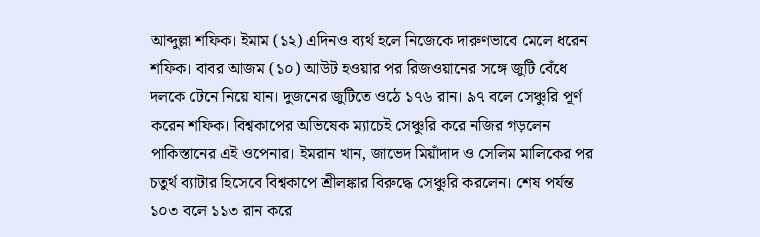আব্দুল্লা শফিক। ইমাম (১২) এদিনও ব্যর্থ হলে নিজেকে দারুণভাবে মেলে ধরেন শফিক। বাবর আজম (১০) আউট হওয়ার পর রিজওয়ানের সঙ্গে জুটি বেঁধে দলকে টেনে নিয়ে যান। দুজনের জুটিতে ওঠে ১৭৬ রান। ৯৭ বলে সেঞ্চুরি পূর্ণ করেন শফিক। বিশ্বকাপের অভিষেক ম্যাচেই সেঞ্চুরি করে নজির গড়লেন পাকিস্তানের এই ওপেনার। ইমরান খান, জাভেদ মিয়াঁদাদ ও সেলিম মালিকের পর চতুর্থ ব্যাটার হিসেবে বিশ্বকাপে শ্রীলঙ্কার বিরুদ্ধে সেঞ্চুরি করলেন। শেষ পর্যন্ত ১০৩ বলে ১১৩ রান করে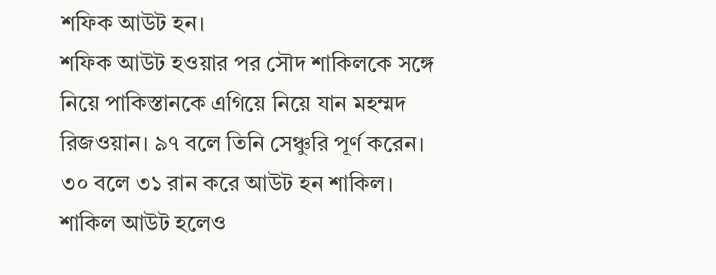শফিক আউট হন।
শফিক আউট হওয়ার পর সৌদ শাকিলকে সঙ্গে নিয়ে পাকিস্তানকে এগিয়ে নিয়ে যান মহম্মদ রিজওয়ান। ৯৭ বলে তিনি সেঞ্চুরি পূর্ণ করেন। ৩০ বলে ৩১ রান করে আউট হন শাকিল। শাকিল আউট হলেও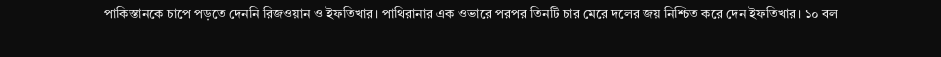পাকিস্তানকে চাপে পড়তে দেননি রিজওয়ান ও ইফতিখার। পাথিরানার এক ওভারে পরপর তিনটি চার মেরে দলের জয় নিশ্চিত করে দেন ইফতিখার। ১০ বল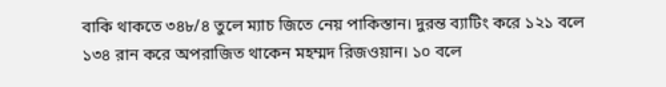বাকি থাকতে ৩৪৮/৪ তুলে ম্যাচ জিতে নেয় পাকিস্তান। দুরন্ত ব্যাটিং করে ১২১ বলে ১৩৪ রান করে অপরাজিত থাকেন মহম্মদ রিজওয়ান। ১০ বলে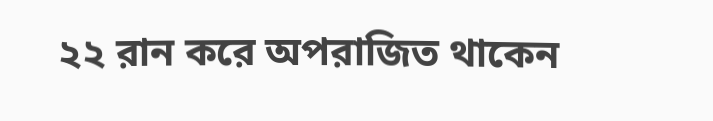২২ রান করে অপরাজিত থাকেন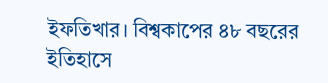ইফতিখার। বিশ্বকাপের ৪৮ বছরের ইতিহাসে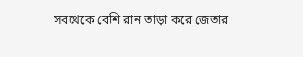সবথেকে বেশি রান তাড়া করে জেতার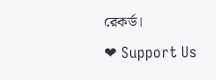রেকর্ড।
❤ Support Us